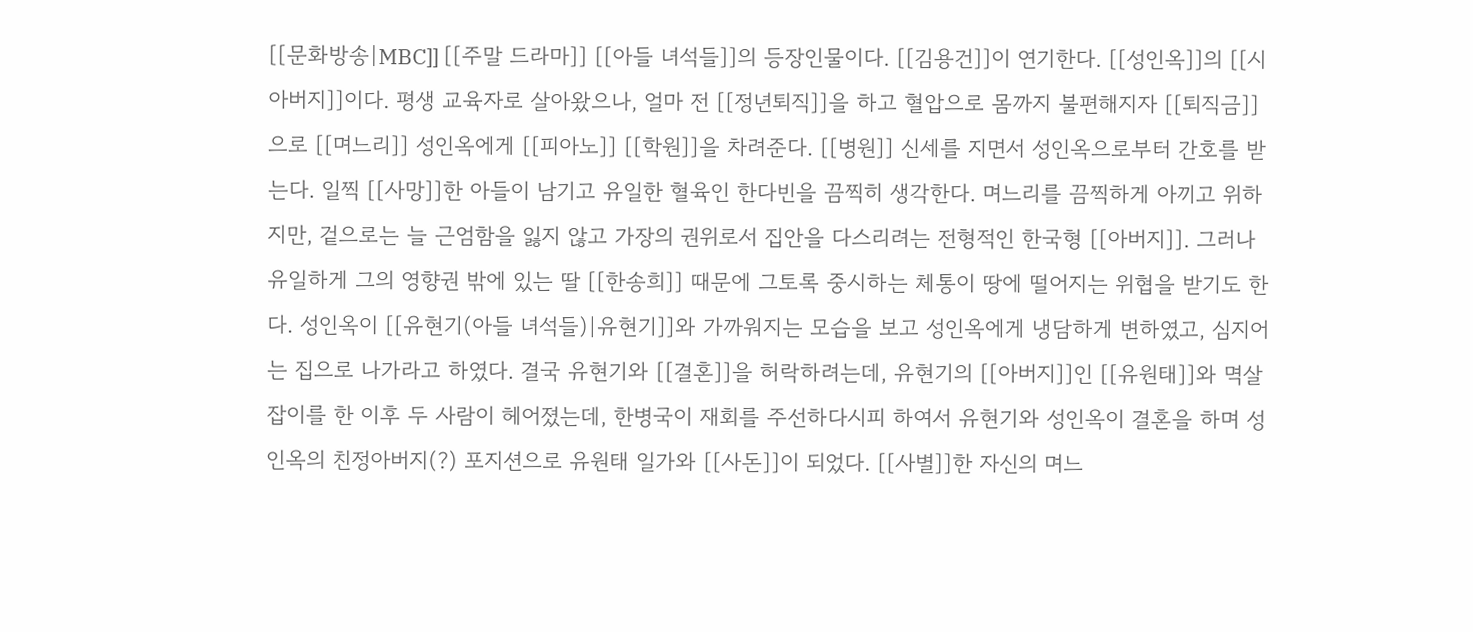[[문화방송|MBC]] [[주말 드라마]] [[아들 녀석들]]의 등장인물이다. [[김용건]]이 연기한다. [[성인옥]]의 [[시아버지]]이다. 평생 교육자로 살아왔으나, 얼마 전 [[정년퇴직]]을 하고 혈압으로 몸까지 불편해지자 [[퇴직금]]으로 [[며느리]] 성인옥에게 [[피아노]] [[학원]]을 차려준다. [[병원]] 신세를 지면서 성인옥으로부터 간호를 받는다. 일찍 [[사망]]한 아들이 남기고 유일한 혈육인 한다빈을 끔찍히 생각한다. 며느리를 끔찍하게 아끼고 위하지만, 겉으로는 늘 근엄함을 잃지 않고 가장의 권위로서 집안을 다스리려는 전형적인 한국형 [[아버지]]. 그러나 유일하게 그의 영향권 밖에 있는 딸 [[한송희]] 때문에 그토록 중시하는 체통이 땅에 떨어지는 위협을 받기도 한다. 성인옥이 [[유현기(아들 녀석들)|유현기]]와 가까워지는 모습을 보고 성인옥에게 냉담하게 변하였고, 심지어는 집으로 나가라고 하였다. 결국 유현기와 [[결혼]]을 허락하려는데, 유현기의 [[아버지]]인 [[유원태]]와 멱살잡이를 한 이후 두 사람이 헤어졌는데, 한병국이 재회를 주선하다시피 하여서 유현기와 성인옥이 결혼을 하며 성인옥의 친정아버지(?) 포지션으로 유원태 일가와 [[사돈]]이 되었다. [[사별]]한 자신의 며느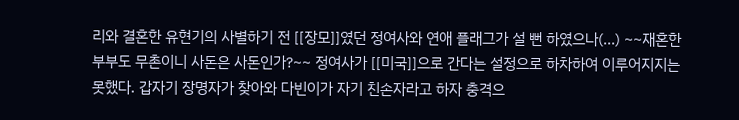리와 결혼한 유현기의 사별하기 전 [[장모]]였던 정여사와 연애 플래그가 설 뻔 하였으나(...) ~~재혼한 부부도 무촌이니 사돈은 사돈인가?~~ 정여사가 [[미국]]으로 간다는 설정으로 하차하여 이루어지지는 못했다. 갑자기 장명자가 찾아와 다빈이가 자기 친손자라고 하자 충격으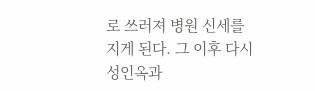로 쓰러져 병원 신세를 지게 된다. 그 이후 다시 성인옥과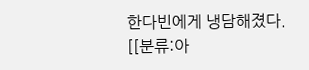한다빈에게 냉담해졌다. [[분류:아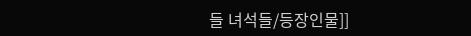들 녀석들/등장인물]]